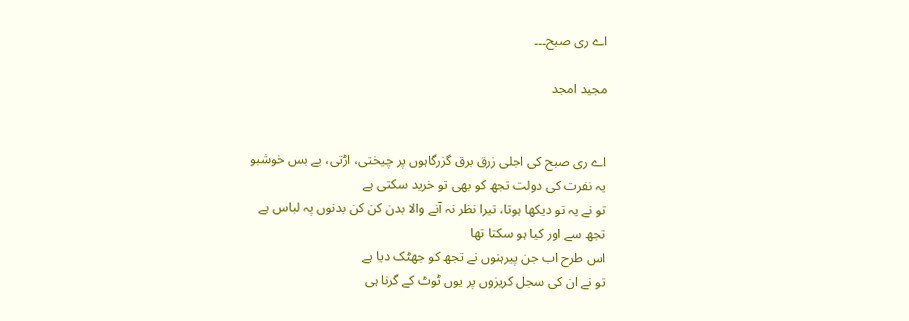اے ری صبح۔۔۔

مجید امجد


اے ری صبح کی اجلی زرق برق گزرگاہوں پر چیختی، اڑتی، بے بس خوشبو
یہ نفرت کی دولت تجھ کو بھی تو خرید سکتی ہے
تو نے یہ تو دیکھا ہوتا، تیرا نظر نہ آنے والا بدن کن کن بدنوں پہ لباس ہے
تجھ سے اور کیا ہو سکتا تھا
اس طرح اب جن پیرہنوں نے تجھ کو جھٹک دیا ہے
تو نے ان کی سجل کریزوں پر یوں ٹوٹ کے گرنا ہی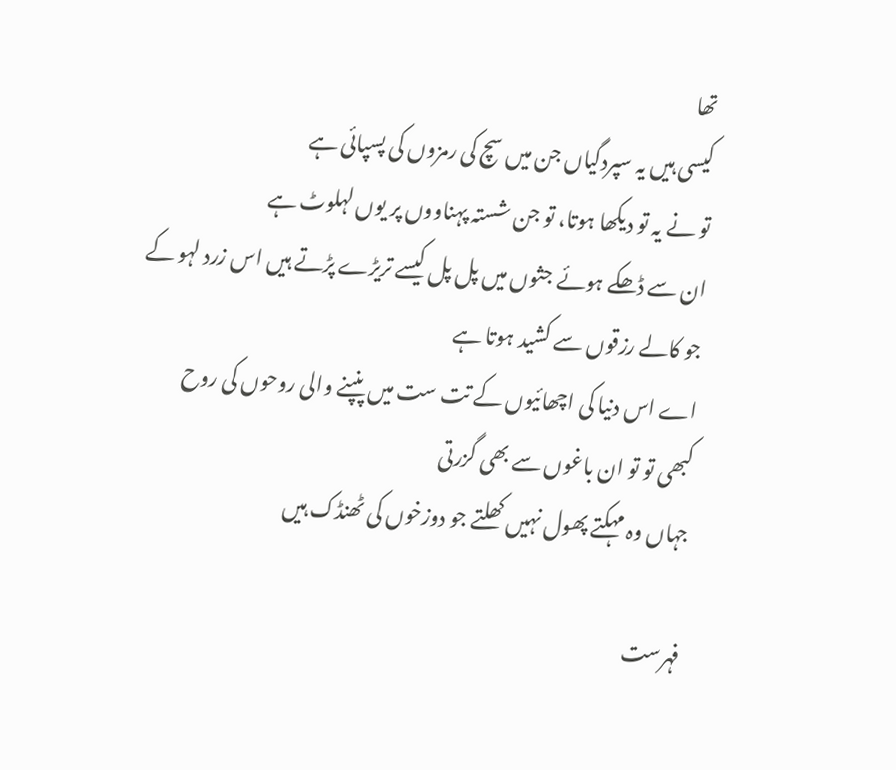تھا
کیسی ہیں یہ سپردگیاں جن میں سچ کی رمزوں کی پسپائی ہے
تو نے یہ تو دیکھا ہوتا، تو جن شستہ پہناووں پر یوں لہلوٹ ہے
ان سے ڈھکے ہوئے جثوں میں پل پل کیسے تریڑے پڑتے ہیں اس زرد لہو کے
جو کالے رزقوں سے کشید ہوتا ہے
اے اس دنیا کی اچھائیوں کے تت ست میں پنپنے والی روحوں کی روح
کبھی تو تو ان باغوں سے بھی گزرتی
جہاں وہ مہکتے پھول نہیں کھلتے جو دوزخوں کی ٹھنڈک ہیں

فہرست